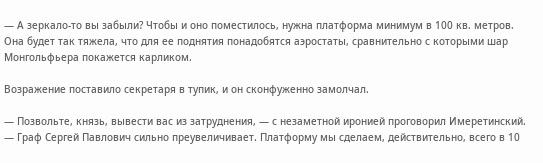— А зеркало-то вы забыли? Чтобы и оно поместилось, нужна платформа минимум в 100 кв. метров. Она будет так тяжела, что для ее поднятия понадобятся аэростаты, сравнительно с которыми шар Монгольфьера покажется карликом.

Возражение поставило секретаря в тупик, и он сконфуженно замолчал.

— Позвольте, князь, вывести вас из затруднения, — с незаметной иронией проговорил Имеретинский. — Граф Сергей Павлович сильно преувеличивает. Платформу мы сделаем, действительно, всего в 10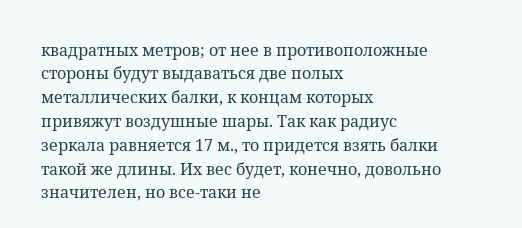квадратных метров; от нее в противоположные стороны будут выдаваться две полых металлических балки, к концам которых привяжут воздушные шары. Так как радиус зеркала равняется 17 м., то придется взять балки такой же длины. Их вес будет, конечно, довольно значителен, но все-таки не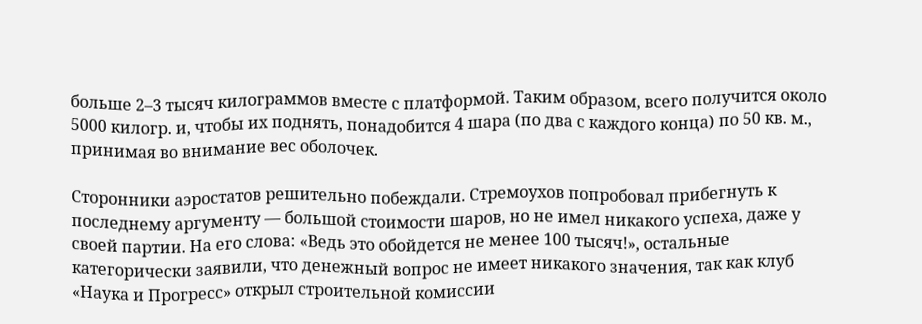больше 2–3 тысяч килограммов вместе с платформой. Таким образом, всего получится около 5000 килогр. и, чтобы их поднять, понадобится 4 шара (по два с каждого конца) по 50 кв. м., принимая во внимание вес оболочек.

Сторонники аэростатов решительно побеждали. Стремоухов попробовал прибегнуть к последнему аргументу — большой стоимости шаров, но не имел никакого успеха, даже у своей партии. На его слова: «Ведь это обойдется не менее 100 тысяч!», остальные категорически заявили, что денежный вопрос не имеет никакого значения, так как клуб «Наука и Прогресс» открыл строительной комиссии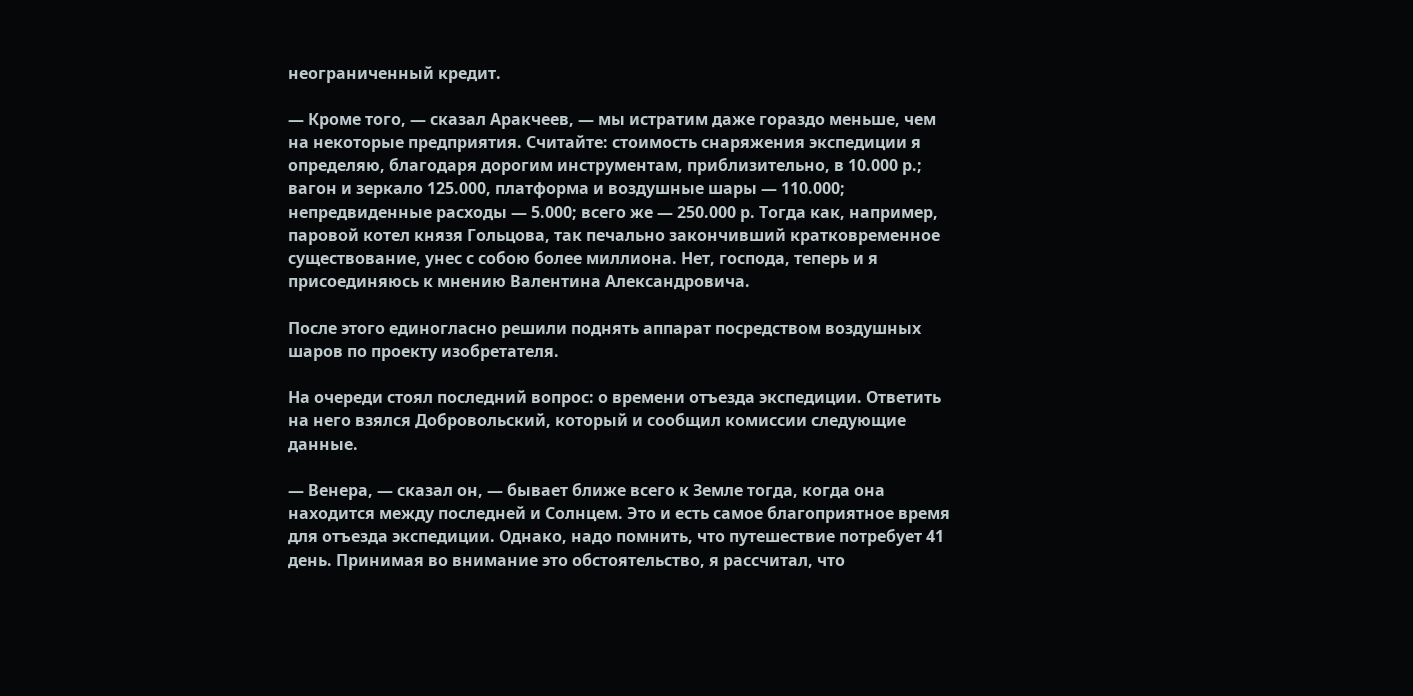неограниченный кредит.

— Кроме того, — сказал Аракчеев, — мы истратим даже гораздо меньше, чем на некоторые предприятия. Считайте: стоимость снаряжения экспедиции я определяю, благодаря дорогим инструментам, приблизительно, в 10.000 р.; вагон и зеркало 125.000, платформа и воздушные шары — 110.000; непредвиденные расходы — 5.000; всего же — 250.000 р. Тогда как, например, паровой котел князя Гольцова, так печально закончивший кратковременное существование, унес с собою более миллиона. Нет, господа, теперь и я присоединяюсь к мнению Валентина Александровича.

После этого единогласно решили поднять аппарат посредством воздушных шаров по проекту изобретателя.

На очереди стоял последний вопрос: о времени отъезда экспедиции. Ответить на него взялся Добровольский, который и сообщил комиссии следующие данные.

— Венера, — сказал он, — бывает ближе всего к Земле тогда, когда она находится между последней и Солнцем. Это и есть самое благоприятное время для отъезда экспедиции. Однако, надо помнить, что путешествие потребует 41 день. Принимая во внимание это обстоятельство, я рассчитал, что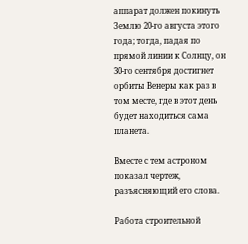аппарат должен покинуть Землю 20-го августа этого года; тогда, падая по прямой линии к Солнцу, он 30-го сентября достигнет орбиты Венеры как раз в том месте, где в этот день будет находиться сама планета.

Вместе с тем астроном показал чертеж, разъясняющий его слова.

Работа строительной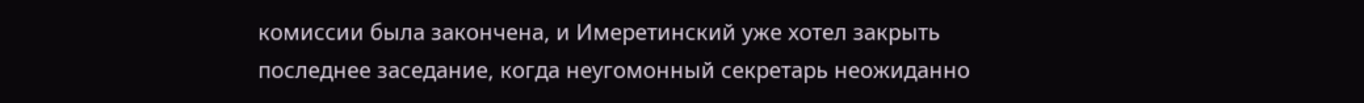комиссии была закончена, и Имеретинский уже хотел закрыть последнее заседание, когда неугомонный секретарь неожиданно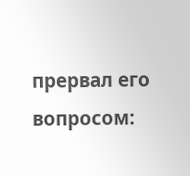прервал его вопросом: